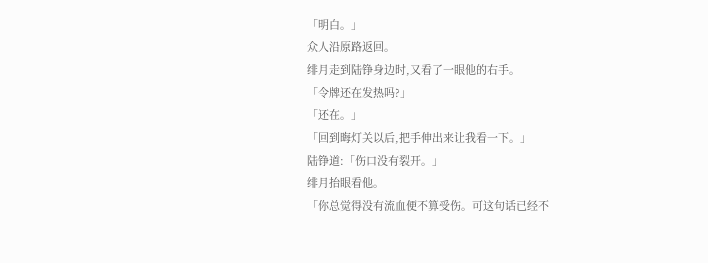「明白。」
众人沿原路返回。
绯月走到陆铮身边时,又看了一眼他的右手。
「令牌还在发热吗?」
「还在。」
「回到晦灯关以后,把手伸出来让我看一下。」
陆铮道:「伤口没有裂开。」
绯月抬眼看他。
「你总觉得没有流血便不算受伤。可这句话已经不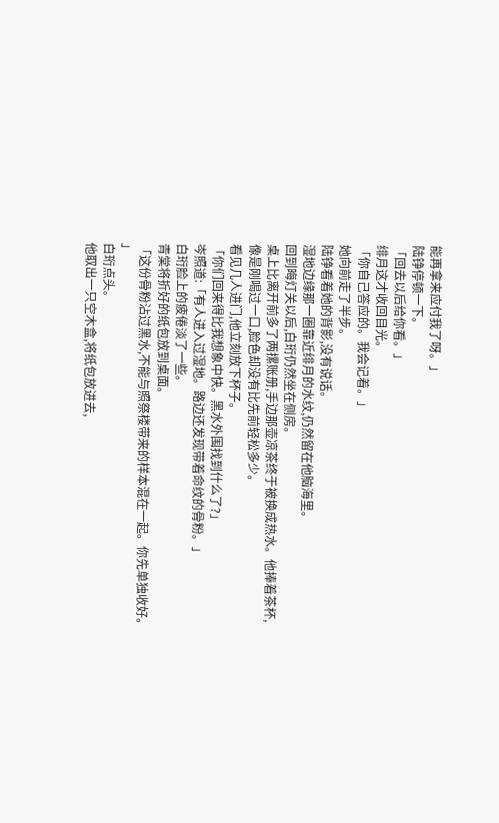能再拿来应付我了呀。」
陆铮停顿一下。
「回去以后给你看。」
绯月这才收回目光。
「你自己答应的。我会记着。」
她向前走了半步。
陆铮看着她的背影,没有说话。
湿地边缘那一圈靠近绯月的水纹,仍然留在他脑海里。
回到晦灯关以后,白珩仍然坐在侧房。
桌上比离开前多了两摞账册,手边那壶凉茶终于被换成热水。他捧着茶杯,
像是刚喝过一口,脸色却没有比先前轻松多少。
看见几人进门,他立刻放下杯子。
「你们回来得比我想象中快。黑水外围找到什么了?」
岑照道:「有人进入过湿地。路边还发现带着命纹的骨粉。」
白珩脸上的疲倦淡了一些。
青棠将折好的纸包放到桌面。
「这份骨粉沾过黑水,不能与照祭楼带来的样本混在一起。你先单独收好。
」
白珩点头。
他取出一只空木盒,将纸包放进去,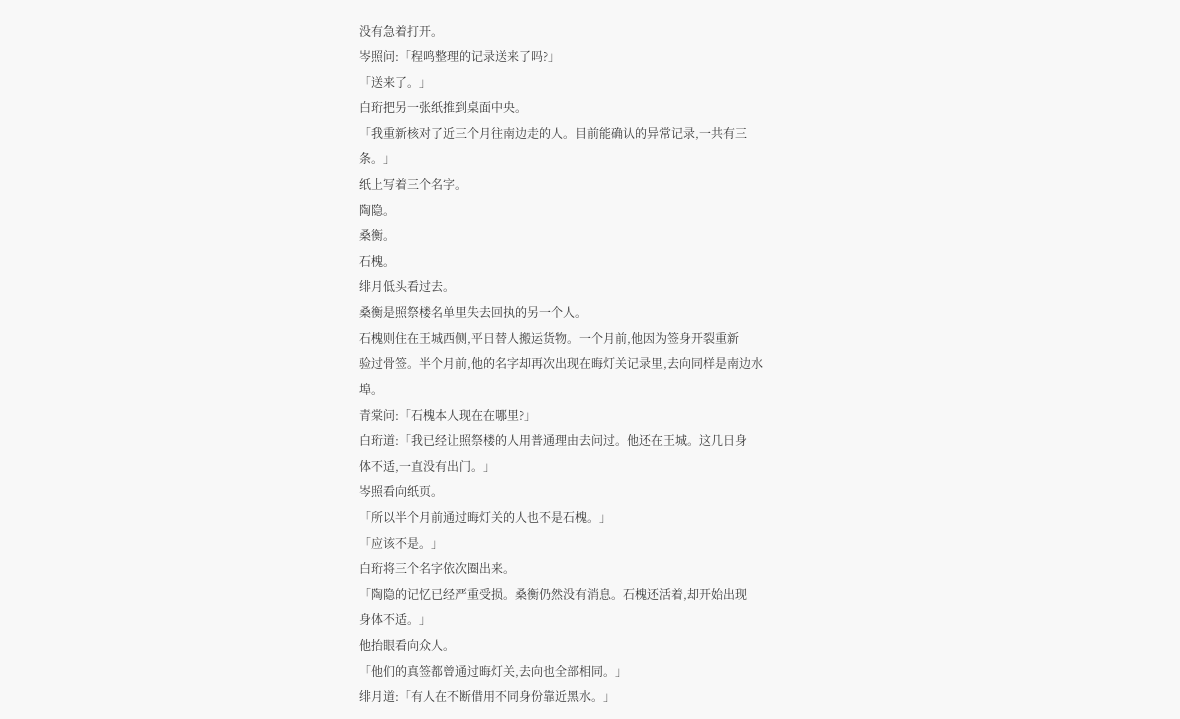没有急着打开。
岑照问:「程鸣整理的记录送来了吗?」
「送来了。」
白珩把另一张纸推到桌面中央。
「我重新核对了近三个月往南边走的人。目前能确认的异常记录,一共有三
条。」
纸上写着三个名字。
陶隐。
桑衡。
石槐。
绯月低头看过去。
桑衡是照祭楼名单里失去回执的另一个人。
石槐则住在王城西侧,平日替人搬运货物。一个月前,他因为签身开裂重新
验过骨签。半个月前,他的名字却再次出现在晦灯关记录里,去向同样是南边水
埠。
青棠问:「石槐本人现在在哪里?」
白珩道:「我已经让照祭楼的人用普通理由去问过。他还在王城。这几日身
体不适,一直没有出门。」
岑照看向纸页。
「所以半个月前通过晦灯关的人也不是石槐。」
「应该不是。」
白珩将三个名字依次圈出来。
「陶隐的记忆已经严重受损。桑衡仍然没有消息。石槐还活着,却开始出现
身体不适。」
他抬眼看向众人。
「他们的真签都曾通过晦灯关,去向也全部相同。」
绯月道:「有人在不断借用不同身份靠近黑水。」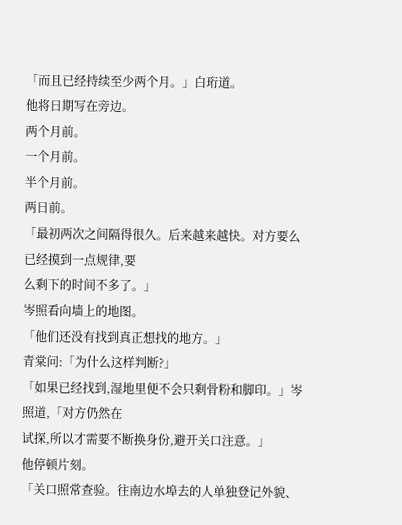「而且已经持续至少两个月。」白珩道。
他将日期写在旁边。
两个月前。
一个月前。
半个月前。
两日前。
「最初两次之间隔得很久。后来越来越快。对方要么已经摸到一点规律,要
么剩下的时间不多了。」
岑照看向墙上的地图。
「他们还没有找到真正想找的地方。」
青棠问:「为什么这样判断?」
「如果已经找到,湿地里便不会只剩骨粉和脚印。」岑照道,「对方仍然在
试探,所以才需要不断换身份,避开关口注意。」
他停顿片刻。
「关口照常查验。往南边水埠去的人单独登记外貌、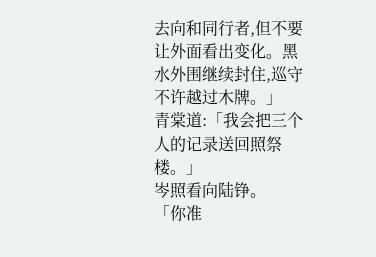去向和同行者,但不要
让外面看出变化。黑水外围继续封住,巡守不许越过木牌。」
青棠道:「我会把三个人的记录送回照祭楼。」
岑照看向陆铮。
「你准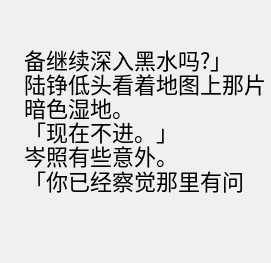备继续深入黑水吗?」
陆铮低头看着地图上那片暗色湿地。
「现在不进。」
岑照有些意外。
「你已经察觉那里有问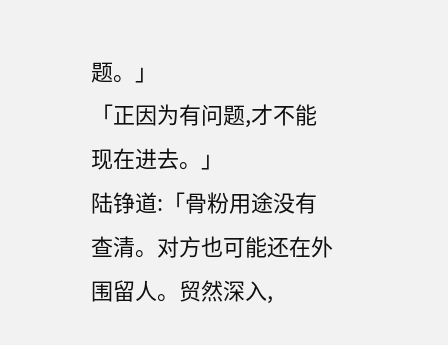题。」
「正因为有问题,才不能现在进去。」
陆铮道:「骨粉用途没有查清。对方也可能还在外围留人。贸然深入,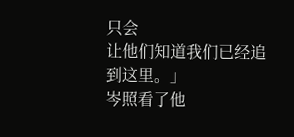只会
让他们知道我们已经追到这里。」
岑照看了他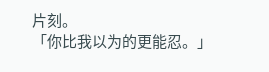片刻。
「你比我以为的更能忍。」